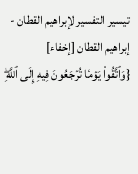تيسير التفسير لإبراهيم القطان - إبراهيم القطان [إخفاء]
{وَٱتَّقُواْ يَوۡمٗا تُرۡجَعُونَ فِيهِ إِلَى ٱللَّهِۖ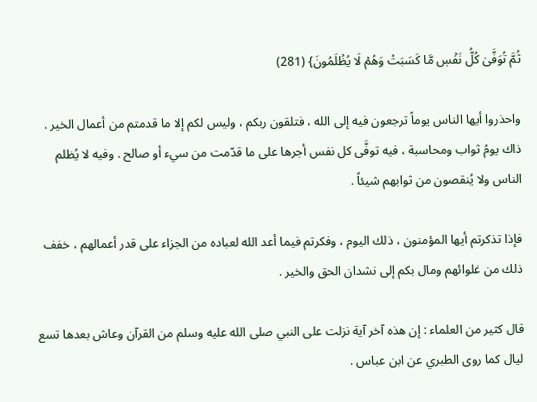ثُمَّ تُوَفَّىٰ كُلُّ نَفۡسٖ مَّا كَسَبَتۡ وَهُمۡ لَا يُظۡلَمُونَ} (281)

واحذروا أيها الناس يوماً ترجعون فيه إلى الله ، فتلقون ربكم ، وليس لكم إلا ما قدمتم من أعمال الخير . ذاك يومُ ثواب ومحاسبة ، فيه توفَّى كل نفس أجرها على ما قدّمت من سيء أو صالح . وفيه لا يُظلم الناس ولا يُنقصون من ثوابهم شيئاً .

فإذا تذكرتم أيها المؤمنون ، ذلك اليوم ، وفكرتم فيما أعد الله لعباده من الجزاء على قدر أعمالهم ، خفف ذلك من غلوائهم ومال بكم إلى نشدان الحق والخير .

قال كثير من العلماء : إن هذه آخر آية نزلت على النبي صلى الله عليه وسلم من القرآن وعاش بعدها تسع ليال كما روى الطبري عن ابن عباس .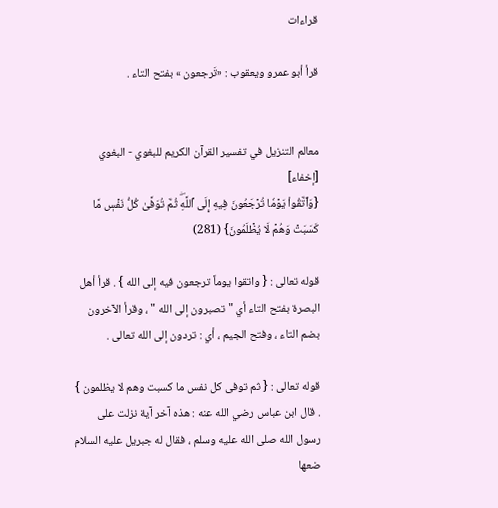قراءات

قرأ أبو عمرو ويعقوب : «تَرجعون » بفتح التاء .


معالم التنزيل في تفسير القرآن الكريم للبغوي - البغوي [إخفاء]
{وَٱتَّقُواْ يَوۡمٗا تُرۡجَعُونَ فِيهِ إِلَى ٱللَّهِۖ ثُمَّ تُوَفَّىٰ كُلُّ نَفۡسٖ مَّا كَسَبَتۡ وَهُمۡ لَا يُظۡلَمُونَ} (281)

قوله تعالى : { واتقوا يوماً ترجعون فيه إلى الله } . قرأ أهل البصرة بفتح التاء أي " تصبرون إلى الله " ، وقرأ الآخرون بضم التاء ، وفتح الجيم ، أي : تردون إلى الله تعالى .

قوله تعالى : { ثم توفى كل نفس ما كسبت وهم لا يظلمون } . قال ابن عباس رضي الله عنه : هذه آخر آية نزلت على رسول الله صلى الله عليه وسلم ، فقال له جبريل عليه السلام ضعها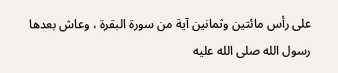على رأس مائتين وثمانين آية من سورة البقرة ، وعاش بعدها رسول الله صلى الله عليه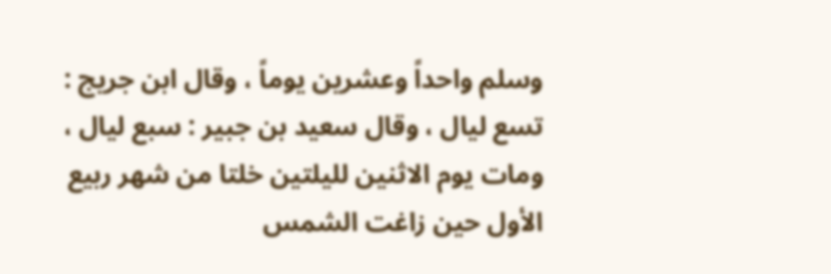وسلم واحداً وعشرين يوماً ، وقال ابن جريج : تسع ليال ، وقال سعيد بن جبير : سبع ليال ، ومات يوم الاثنين لليلتين خلتا من شهر ربيع الأول حين زاغت الشمس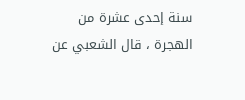سنة إحدى عشرة من الهجرة ، قال الشعبي عن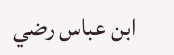ابن عباس رضي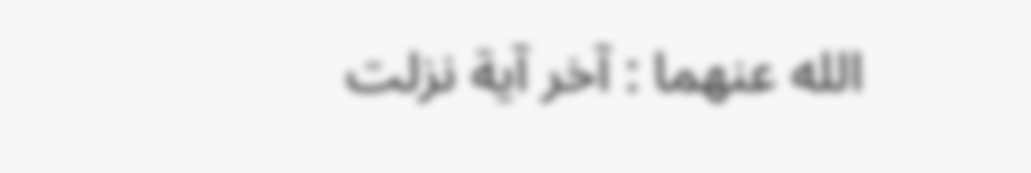الله عنهما : آخر آية نزلت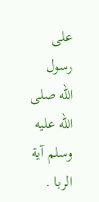على رسول الله صلى الله عليه وسلم آية الربا .